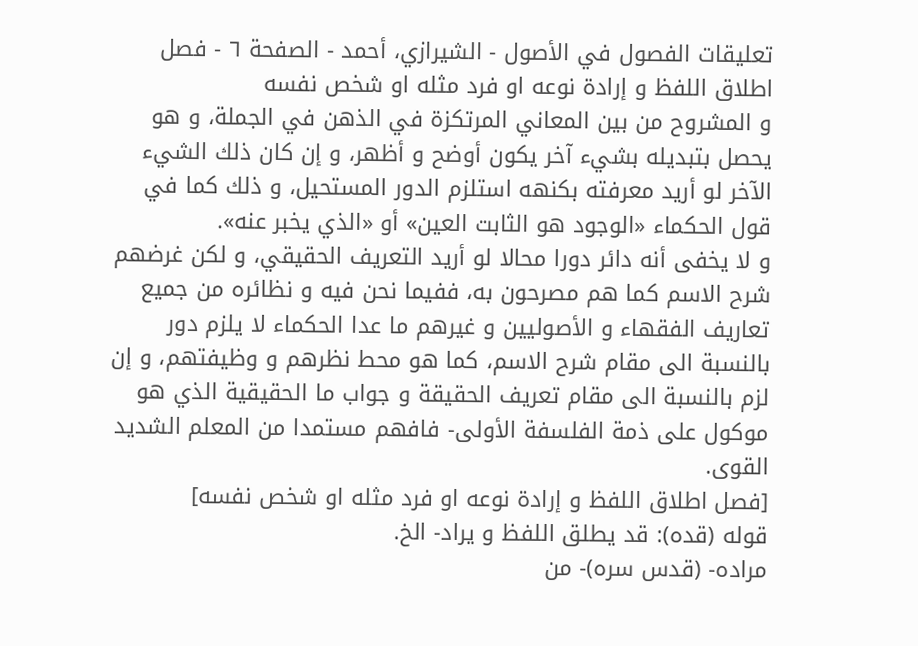تعليقات الفصول في الأصول - الشيرازي، أحمد - الصفحة ٦ - فصل اطلاق اللفظ و إرادة نوعه او فرد مثله او شخص نفسه
و المشروح من بين المعاني المرتكزة في الذهن في الجملة، و هو يحصل بتبديله بشيء آخر يكون أوضح و أظهر، و إن كان ذلك الشيء الآخر لو أريد معرفته بكنهه استلزم الدور المستحيل، و ذلك كما في قول الحكماء «الوجود هو الثابت العين» أو «الذي يخبر عنه».
و لا يخفى أنه دائر دورا محالا لو أريد التعريف الحقيقي، و لكن غرضهم شرح الاسم كما هم مصرحون به، ففيما نحن فيه و نظائره من جميع تعاريف الفقهاء و الأصوليين و غيرهم ما عدا الحكماء لا يلزم دور بالنسبة الى مقام شرح الاسم، كما هو محط نظرهم و وظيفتهم، و إن لزم بالنسبة الى مقام تعريف الحقيقة و جواب ما الحقيقية الذي هو موكول على ذمة الفلسفة الأولى- فافهم مستمدا من المعلم الشديد القوى.
[فصل اطلاق اللفظ و إرادة نوعه او فرد مثله او شخص نفسه]
قوله (قده): قد يطلق اللفظ و يراد- الخ.
مراده- (قدس سره)- من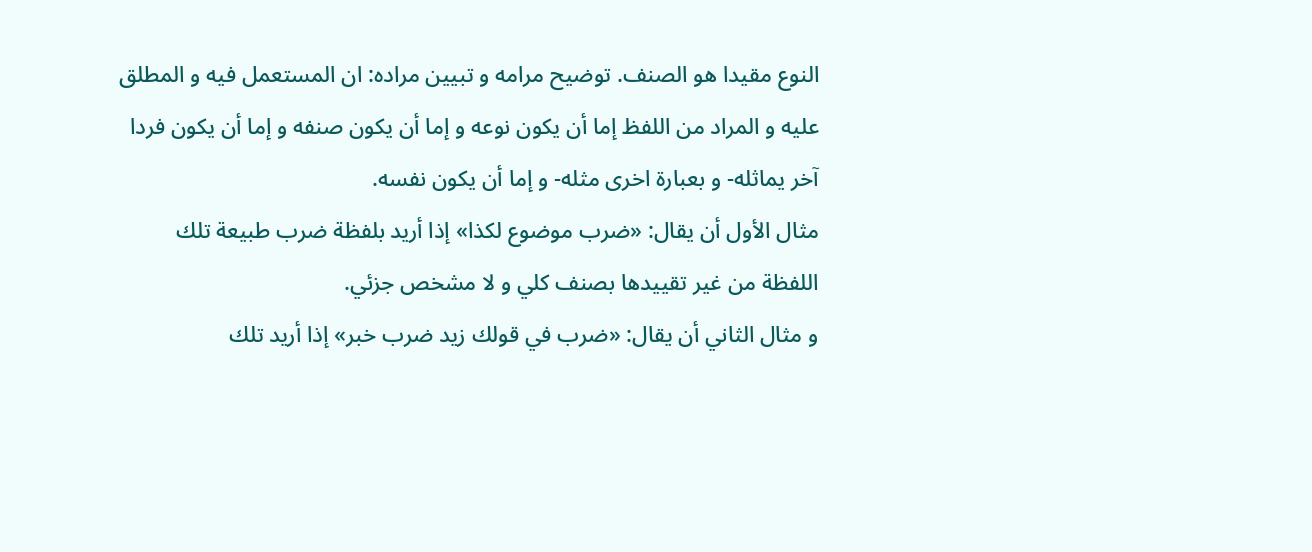النوع مقيدا هو الصنف. توضيح مرامه و تبيين مراده: ان المستعمل فيه و المطلق عليه و المراد من اللفظ إما أن يكون نوعه و إما أن يكون صنفه و إما أن يكون فردا آخر يماثله- و بعبارة اخرى مثله- و إما أن يكون نفسه.
مثال الأول أن يقال: «ضرب موضوع لكذا» إذا أريد بلفظة ضرب طبيعة تلك اللفظة من غير تقييدها بصنف كلي و لا مشخص جزئي.
و مثال الثاني أن يقال: «ضرب في قولك زيد ضرب خبر» إذا أريد تلك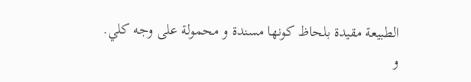الطبيعة مقيدة بلحاظ كونها مسندة و محمولة على وجه كلي.
و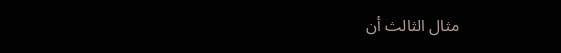مثال الثالث أن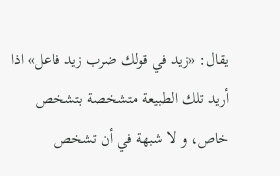يقال: «زيد في قولك ضرب زيد فاعل» اذا أريد تلك الطبيعة متشخصة بتشخص خاص، و لا شبهة في أن تشخص